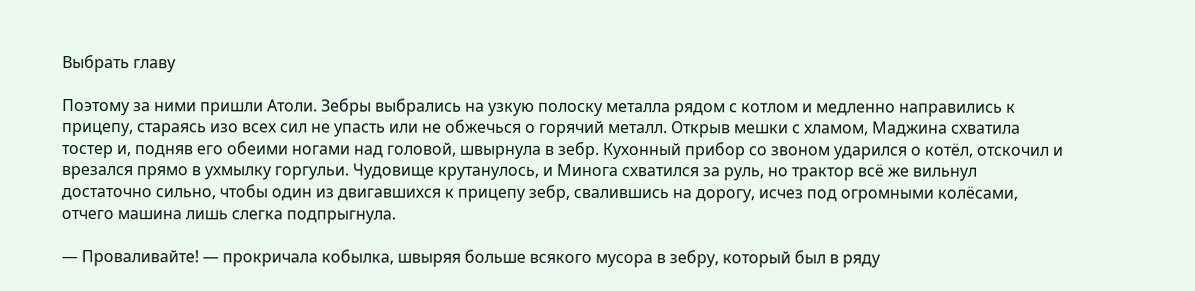Выбрать главу

Поэтому за ними пришли Атоли. Зебры выбрались на узкую полоску металла рядом с котлом и медленно направились к прицепу, стараясь изо всех сил не упасть или не обжечься о горячий металл. Открыв мешки с хламом, Маджина схватила тостер и, подняв его обеими ногами над головой, швырнула в зебр. Кухонный прибор со звоном ударился о котёл, отскочил и врезался прямо в ухмылку горгульи. Чудовище крутанулось, и Минога схватился за руль, но трактор всё же вильнул достаточно сильно, чтобы один из двигавшихся к прицепу зебр, свалившись на дорогу, исчез под огромными колёсами, отчего машина лишь слегка подпрыгнула.

— Проваливайте! — прокричала кобылка, швыряя больше всякого мусора в зебру, который был в ряду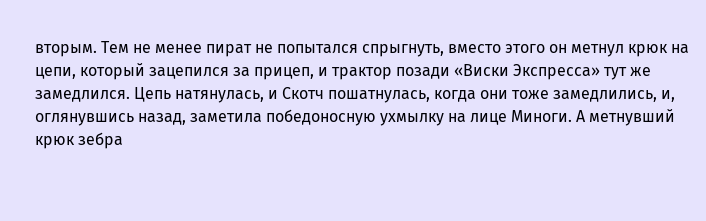вторым. Тем не менее пират не попытался спрыгнуть, вместо этого он метнул крюк на цепи, который зацепился за прицеп, и трактор позади «Виски Экспресса» тут же замедлился. Цепь натянулась, и Скотч пошатнулась, когда они тоже замедлились, и, оглянувшись назад, заметила победоносную ухмылку на лице Миноги. А метнувший крюк зебра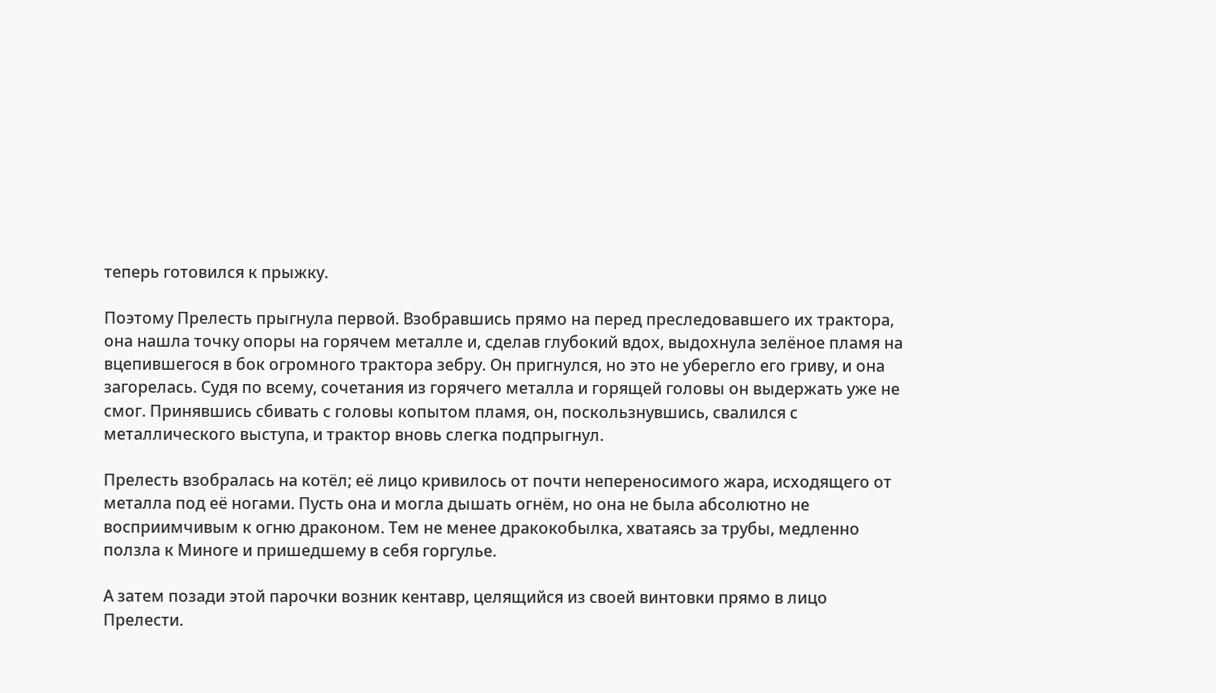теперь готовился к прыжку.

Поэтому Прелесть прыгнула первой. Взобравшись прямо на перед преследовавшего их трактора, она нашла точку опоры на горячем металле и, сделав глубокий вдох, выдохнула зелёное пламя на вцепившегося в бок огромного трактора зебру. Он пригнулся, но это не уберегло его гриву, и она загорелась. Судя по всему, сочетания из горячего металла и горящей головы он выдержать уже не смог. Принявшись сбивать с головы копытом пламя, он, поскользнувшись, свалился с металлического выступа, и трактор вновь слегка подпрыгнул.

Прелесть взобралась на котёл; её лицо кривилось от почти непереносимого жара, исходящего от металла под её ногами. Пусть она и могла дышать огнём, но она не была абсолютно не восприимчивым к огню драконом. Тем не менее дракокобылка, хватаясь за трубы, медленно ползла к Миноге и пришедшему в себя горгулье.

А затем позади этой парочки возник кентавр, целящийся из своей винтовки прямо в лицо Прелести.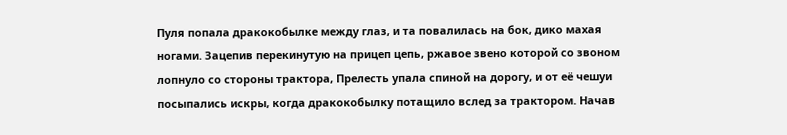Пуля попала дракокобылке между глаз, и та повалилась на бок, дико махая ногами. Зацепив перекинутую на прицеп цепь, ржавое звено которой со звоном лопнуло со стороны трактора, Прелесть упала спиной на дорогу, и от её чешуи посыпались искры, когда дракокобылку потащило вслед за трактором. Начав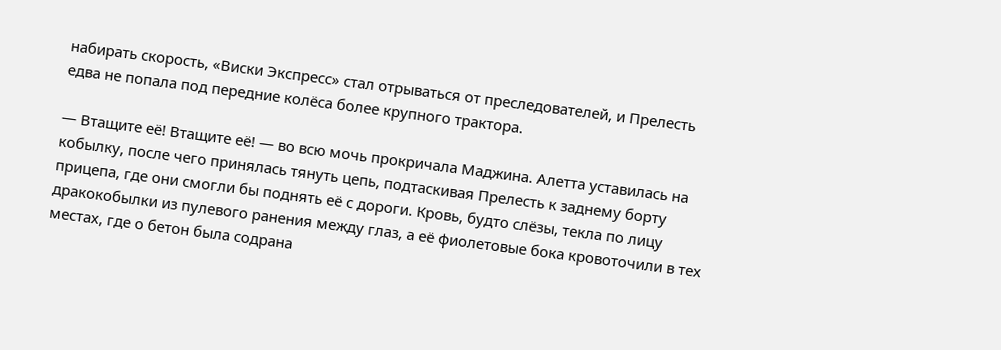набирать скорость, «Виски Экспресс» стал отрываться от преследователей, и Прелесть едва не попала под передние колёса более крупного трактора.

— Втащите её! Втащите её! — во всю мочь прокричала Маджина. Алетта уставилась на кобылку, после чего принялась тянуть цепь, подтаскивая Прелесть к заднему борту прицепа, где они смогли бы поднять её с дороги. Кровь, будто слёзы, текла по лицу дракокобылки из пулевого ранения между глаз, а её фиолетовые бока кровоточили в тех местах, где о бетон была содрана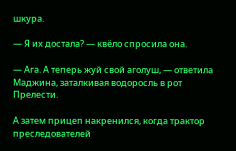шкура.

— Я их достала? — квёло спросила она.

— Ага. А теперь жуй свой аголуш, — ответила Маджина, заталкивая водоросль в рот Прелести.

А затем прицеп накренился, когда трактор преследователей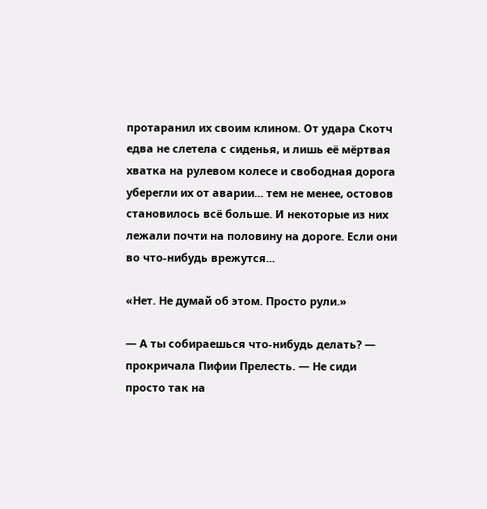протаранил их своим клином. От удара Скотч едва не слетела с сиденья, и лишь её мёртвая хватка на рулевом колесе и свободная дорога уберегли их от аварии... тем не менее, остовов становилось всё больше. И некоторые из них лежали почти на половину на дороге. Если они во что-нибудь врежутся...

«Нет. Не думай об этом. Просто рули.»

— А ты собираешься что-нибудь делать? — прокричала Пифии Прелесть. — Не сиди просто так на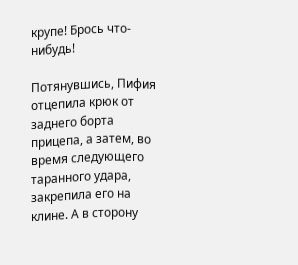крупе! Брось что-нибудь!

Потянувшись, Пифия отцепила крюк от заднего борта прицепа, а затем, во время следующего таранного удара, закрепила его на клине. А в сторону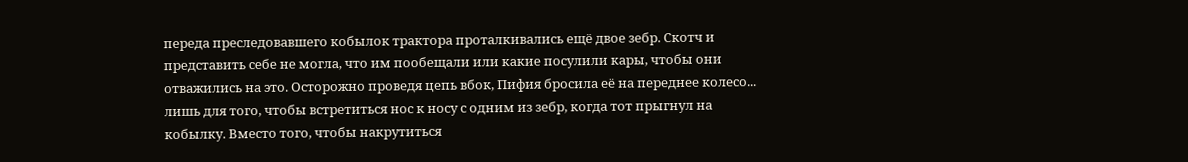переда преследовавшего кобылок трактора проталкивались ещё двое зебр. Скотч и представить себе не могла, что им пообещали или какие посулили кары, чтобы они отважились на это. Осторожно проведя цепь вбок, Пифия бросила её на переднее колесо... лишь для того, чтобы встретиться нос к носу с одним из зебр, когда тот прыгнул на кобылку. Вместо того, чтобы накрутиться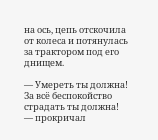на ось, цепь отскочила от колеса и потянулась за трактором под его днищем.

— Умереть ты должна! За всё беспокойство страдать ты должна! — прокричал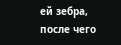ей зебра, после чего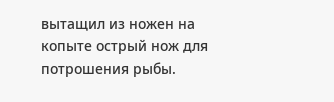вытащил из ножен на копыте острый нож для потрошения рыбы.